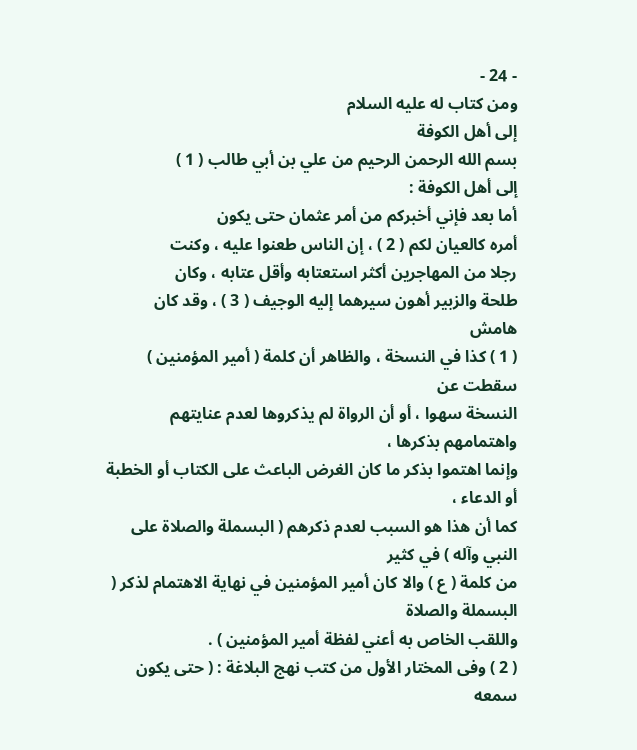- 24 -
ومن كتاب له عليه السلام
إلى أهل الكوفة
بسم الله الرحمن الرحيم من علي بن أبي طالب ( 1 )
إلى أهل الكوفة :
أما بعد فإني أخبركم من أمر عثمان حتى يكون
أمره كالعيان لكم ( 2 ) ، إن الناس طعنوا عليه ، وكنت
رجلا من المهاجرين أكثر استعتابه وأقل عتابه ، وكان
طلحة والزبير أهون سيرهما إليه الوجيف ( 3 ) ، وقد كان
هامش
( 1 ) كذا في النسخة ، والظاهر أن كلمة ( أمير المؤمنين ) سقطت عن
النسخة سهوا ، أو أن الرواة لم يذكروها لعدم عنايتهم واهتمامهم بذكرها ،
وإنما اهتموا بذكر ما كان الغرض الباعث على الكتاب أو الخطبة أو الدعاء ،
كما أن هذا هو السبب لعدم ذكرهم ( البسملة والصلاة على النبي وآله ) في كثير
من كلمة ( ع ) والا كان أمير المؤمنين في نهاية الاهتمام لذكر ( البسملة والصلاة
واللقب الخاص به أعني لفظة أمير المؤمنين ) .
( 2 ) وفى المختار الأول من كتب نهج البلاغة : ( حتى يكون سمعه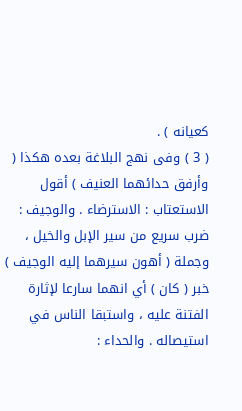كعيانه ) .
( 3 ) وفى نهج البلاغة بعده هكذا ( وأرفق حدائهما العنيف ) أقول
الاستعتاب : الاسترضاء . والوجيف : ضرب سريع من سير الإبل والخيل ،
وجملة ( أهون سيرهما إليه الوجيف ) خبر ( كان ) أي انهما سارعا لإثارة
الفتنة عليه ، واستبقا الناس في استيصاله . والحداء :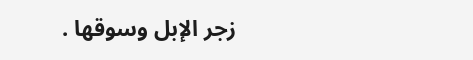زجر الإبل وسوقها .